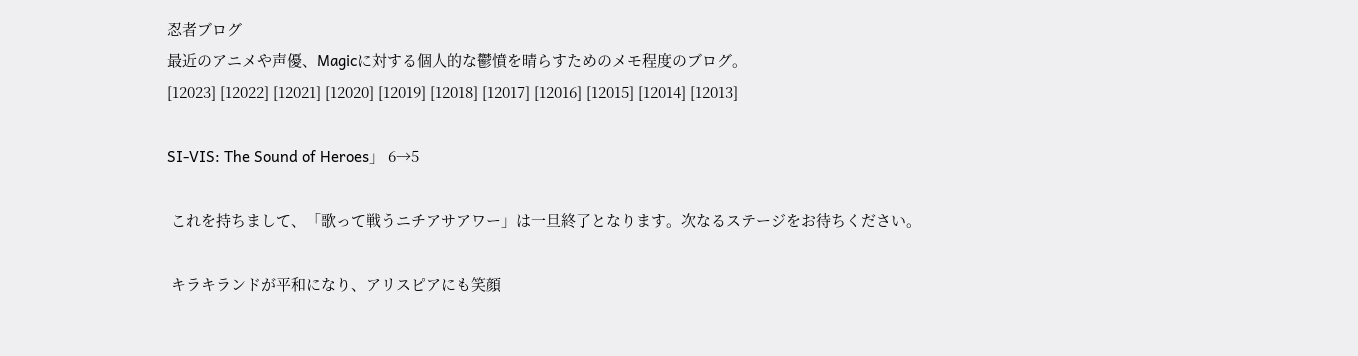忍者ブログ
最近のアニメや声優、Magicに対する個人的な鬱憤を晴らすためのメモ程度のブログ。
[12023] [12022] [12021] [12020] [12019] [12018] [12017] [12016] [12015] [12014] [12013]

SI-VIS: The Sound of Heroes」 6→5

 これを持ちまして、「歌って戦うニチアサアワー」は一旦終了となります。次なるステージをお待ちください。

 キラキランドが平和になり、アリスピアにも笑顔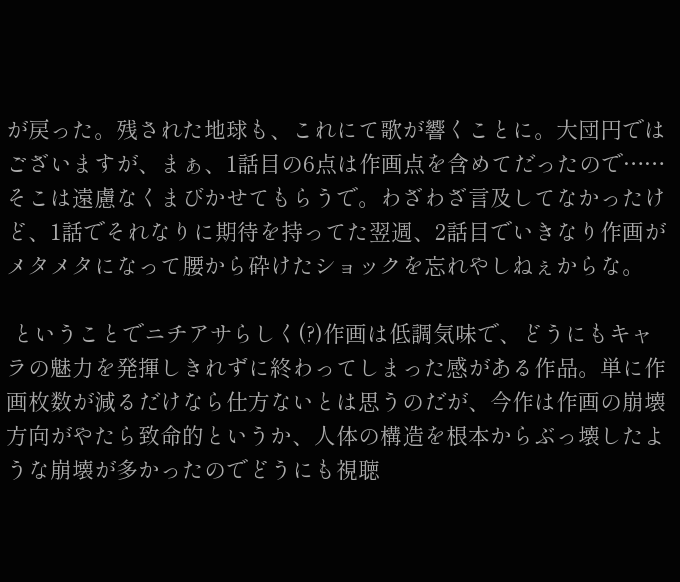が戻った。残された地球も、これにて歌が響くことに。大団円ではございますが、まぁ、1話目の6点は作画点を含めてだったので……そこは遠慮なくまびかせてもらうで。わざわざ言及してなかったけど、1話でそれなりに期待を持ってた翌週、2話目でいきなり作画がメタメタになって腰から砕けたショックを忘れやしねぇからな。

 ということでニチアサらしく(?)作画は低調気味で、どうにもキャラの魅力を発揮しきれずに終わってしまった感がある作品。単に作画枚数が減るだけなら仕方ないとは思うのだが、今作は作画の崩壊方向がやたら致命的というか、人体の構造を根本からぶっ壊したような崩壊が多かったのでどうにも視聴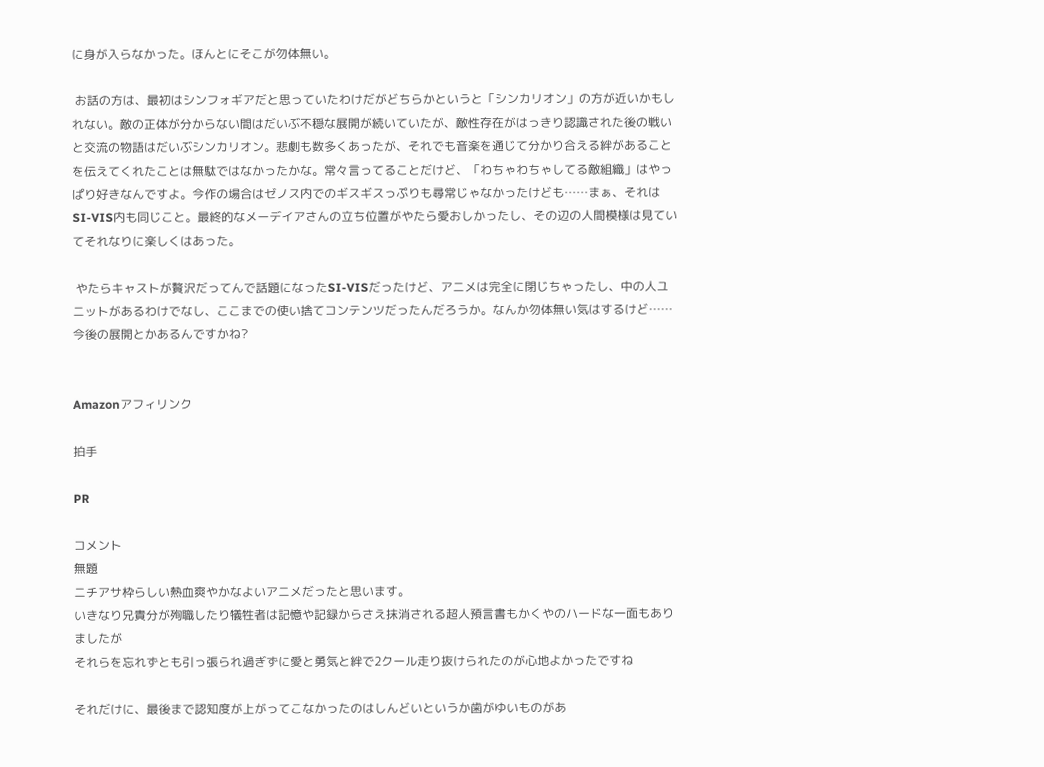に身が入らなかった。ほんとにそこが勿体無い。

 お話の方は、最初はシンフォギアだと思っていたわけだがどちらかというと「シンカリオン」の方が近いかもしれない。敵の正体が分からない間はだいぶ不穏な展開が続いていたが、敵性存在がはっきり認識された後の戦いと交流の物語はだいぶシンカリオン。悲劇も数多くあったが、それでも音楽を通じて分かり合える絆があることを伝えてくれたことは無駄ではなかったかな。常々言ってることだけど、「わちゃわちゃしてる敵組織」はやっぱり好きなんですよ。今作の場合はゼノス内でのギスギスっぷりも尋常じゃなかったけども……まぁ、それはSI-VIS内も同じこと。最終的なメーデイアさんの立ち位置がやたら愛おしかったし、その辺の人間模様は見ていてそれなりに楽しくはあった。

 やたらキャストが贅沢だってんで話題になったSI-VISだったけど、アニメは完全に閉じちゃったし、中の人ユニットがあるわけでなし、ここまでの使い捨てコンテンツだったんだろうか。なんか勿体無い気はするけど……今後の展開とかあるんですかね?


Amazonアフィリンク

拍手

PR

コメント
無題
ニチアサ枠らしい熱血爽やかなよいアニメだったと思います。
いきなり兄貴分が殉職したり犠牲者は記憶や記録からさえ抹消される超人預言書もかくやのハードな一面もありましたが
それらを忘れずとも引っ張られ過ぎずに愛と勇気と絆で2クール走り抜けられたのが心地よかったですね

それだけに、最後まで認知度が上がってこなかったのはしんどいというか歯がゆいものがあ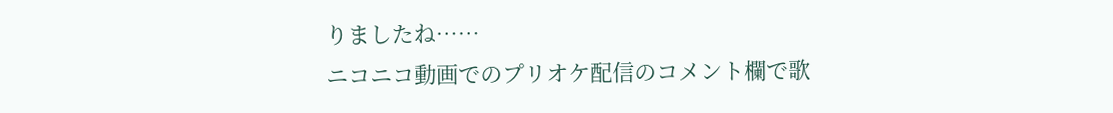りましたね……
ニコニコ動画でのプリオケ配信のコメント欄で歌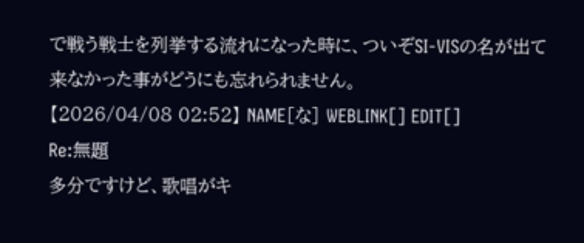で戦う戦士を列挙する流れになった時に、ついぞSI-VISの名が出て来なかった事がどうにも忘れられません。
【2026/04/08 02:52】 NAME[な] WEBLINK[] EDIT[]
Re:無題
多分ですけど、歌唱がキ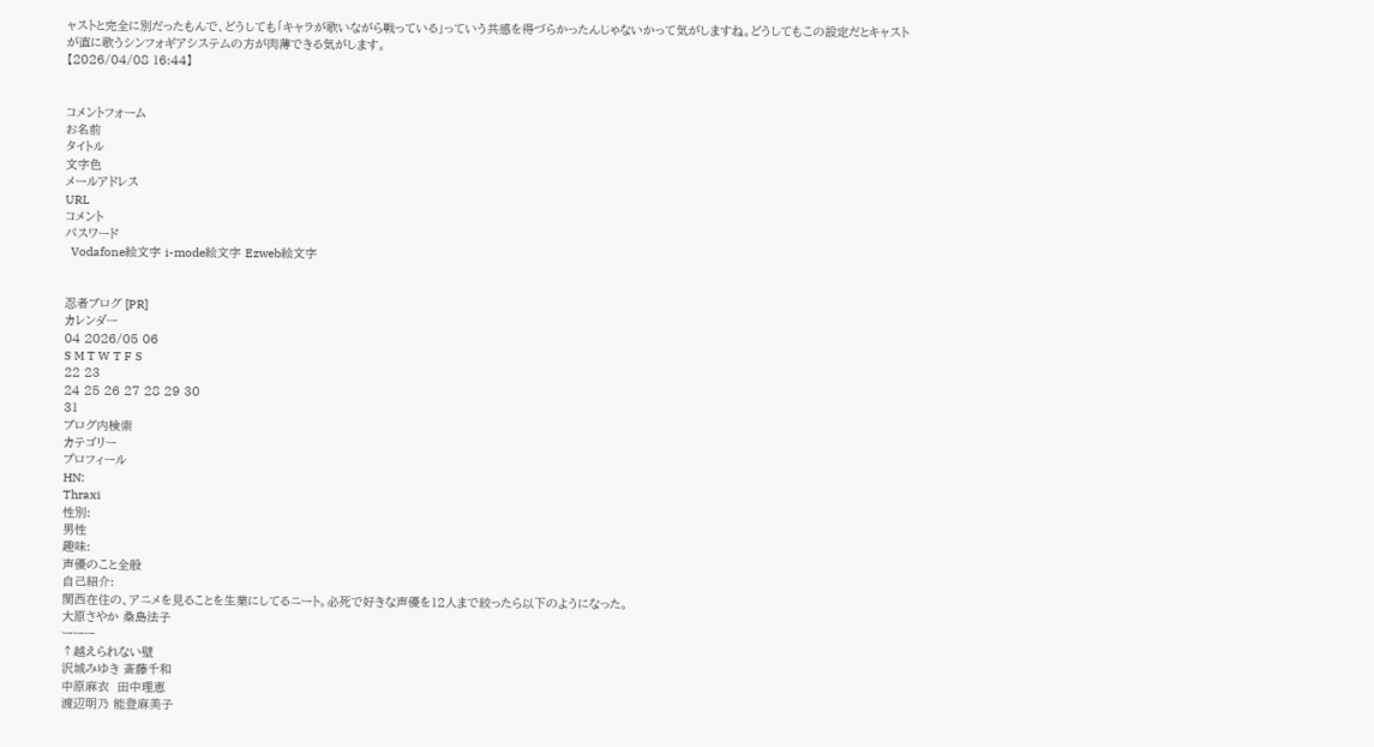ャストと完全に別だったもんで、どうしても「キャラが歌いながら戦っている」っていう共感を得づらかったんじゃないかって気がしますね。どうしてもこの設定だとキャストが直に歌うシンフォギアシステムの方が肉薄できる気がします。
【2026/04/08 16:44】


コメントフォーム
お名前
タイトル
文字色
メールアドレス
URL
コメント
パスワード
  Vodafone絵文字 i-mode絵文字 Ezweb絵文字


忍者ブログ [PR]
カレンダー
04 2026/05 06
S M T W T F S
22 23
24 25 26 27 28 29 30
31
ブログ内検索
カテゴリー
プロフィール
HN:
Thraxi
性別:
男性
趣味:
声優のこと全般
自己紹介:
関西在住の、アニメを見ることを生業にしてるニート。必死で好きな声優を12人まで絞ったら以下のようになった。
大原さやか 桑島法子
ーーー
↑越えられない壁
沢城みゆき 斎藤千和
中原麻衣  田中理恵
渡辺明乃 能登麻美子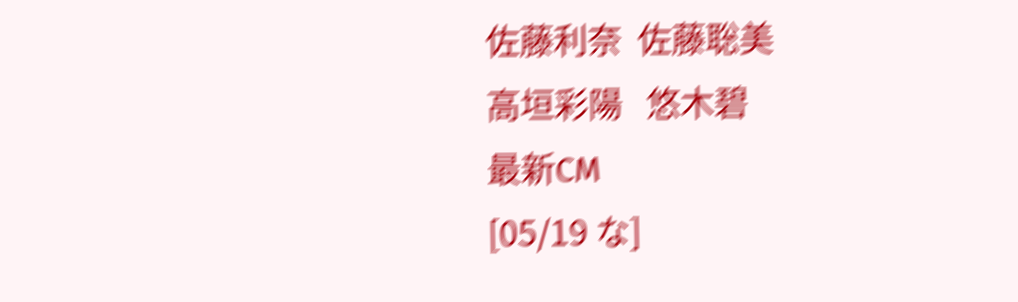佐藤利奈  佐藤聡美
高垣彩陽   悠木碧
最新CM
[05/19 な]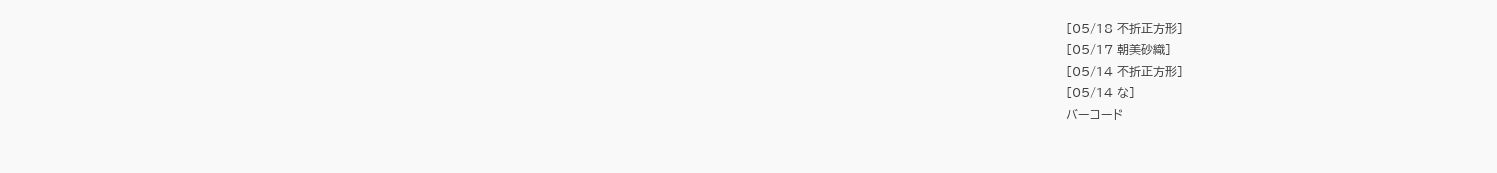[05/18 不折正方形]
[05/17 朝美砂織]
[05/14 不折正方形]
[05/14 な]
バーコード